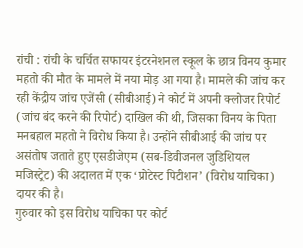रांची : रांची के चर्चित सफायर इंटरनेशनल स्कूल के छात्र विनय कुमार महतो की मौत के मामले में नया मोड़ आ गया है। मामले की जांच कर रही केंद्रीय जांच एजेंसी (सीबीआई) ने कोर्ट में अपनी क्लोजर रिपोर्ट (जांच बंद करने की रिपोर्ट) दाखिल की थी, जिसका विनय के पिता मनबहाल महतो ने विरोध किया है। उन्होंने सीबीआई की जांच पर असंतोष जताते हुए एसडीजेएम (सब-डिवीजनल जुडिशियल मजिस्ट्रेट) की अदालत में एक ‘प्रोटेस्ट पिटीशन’ (विरोध याचिका) दायर की है।
गुरुवार को इस विरोध याचिका पर कोर्ट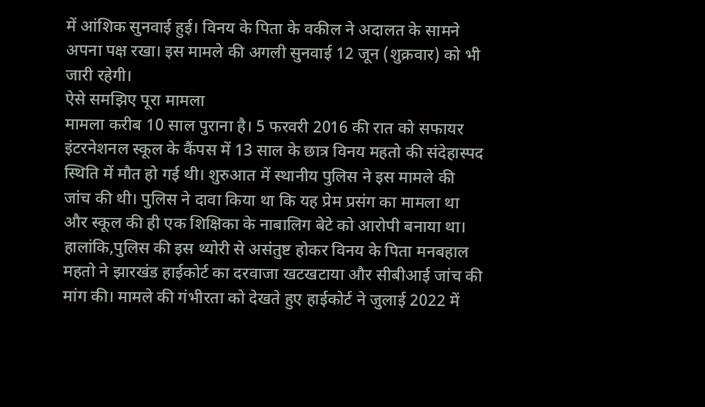में आंशिक सुनवाई हुई। विनय के पिता के वकील ने अदालत के सामने अपना पक्ष रखा। इस मामले की अगली सुनवाई 12 जून (शुक्रवार) को भी जारी रहेगी।
ऐसे समझिए पूरा मामला
मामला करीब 10 साल पुराना है। 5 फरवरी 2016 की रात को सफायर इंटरनेशनल स्कूल के कैंपस में 13 साल के छात्र विनय महतो की संदेहास्पद स्थिति में मौत हो गई थी। शुरुआत में स्थानीय पुलिस ने इस मामले की जांच की थी। पुलिस ने दावा किया था कि यह प्रेम प्रसंग का मामला था और स्कूल की ही एक शिक्षिका के नाबालिग बेटे को आरोपी बनाया था।
हालांकि,पुलिस की इस थ्योरी से असंतुष्ट होकर विनय के पिता मनबहाल महतो ने झारखंड हाईकोर्ट का दरवाजा खटखटाया और सीबीआई जांच की मांग की। मामले की गंभीरता को देखते हुए हाईकोर्ट ने जुलाई 2022 में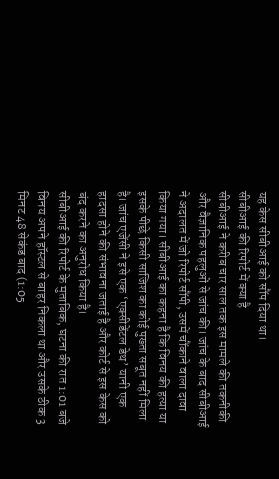यह केस सीबीआई को सौंप दिया था।
सीबीआई की रिपोर्ट में क्या है
सीबीआई ने करीब चार साल तक इस मामले की तकनीकी और वैज्ञानिक पहलुओं से जांच की। जांच के बाद सीबीआई ने अदालत में जो रिपोर्ट सौंपी, उसमें चौंकाने वाला दावा किया गया। सीबीआई का कहना है कि विनय की हत्या या इसके पीछे किसी साजिश का कोई पुख्ता सबूत नहीं मिला है। जांच एजेंसी ने इसे एक ‘एक्सीडेंटल डेथ’ यानी एक हादसा होने की संभावना जताई है और कोर्ट से इस केस को बंद करने का अनुरोध किया है।
सीबीआई की रिपोर्ट के मुताबिक, घटना की रात 1:01 बजे विनय अपने हॉस्टल से बाहर निकला था और उसके ठीक 3 मिनट 48 सेकंड बाद (1:05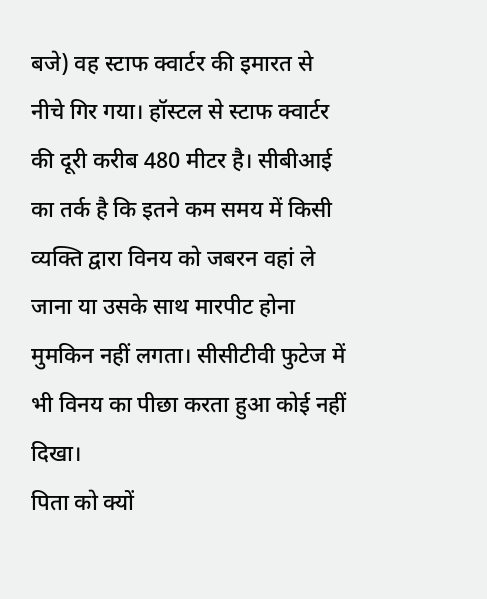बजे) वह स्टाफ क्वार्टर की इमारत से नीचे गिर गया। हॉस्टल से स्टाफ क्वार्टर की दूरी करीब 480 मीटर है। सीबीआई का तर्क है कि इतने कम समय में किसी व्यक्ति द्वारा विनय को जबरन वहां ले जाना या उसके साथ मारपीट होना मुमकिन नहीं लगता। सीसीटीवी फुटेज में भी विनय का पीछा करता हुआ कोई नहीं दिखा।
पिता को क्यों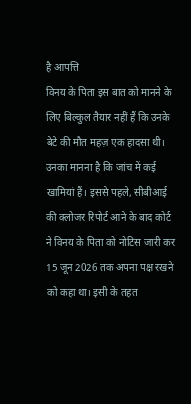है आपत्ति
विनय के पिता इस बात को मानने के लिए बिल्कुल तैयार नहीं हैं कि उनके बेटे की मौत महज़ एक हादसा थी। उनका मानना है कि जांच में कई खामियां हैं। इससे पहले, सीबीआई की क्लोजर रिपोर्ट आने के बाद कोर्ट ने विनय के पिता को नोटिस जारी कर 15 जून 2026 तक अपना पक्ष रखने को कहा था। इसी के तहत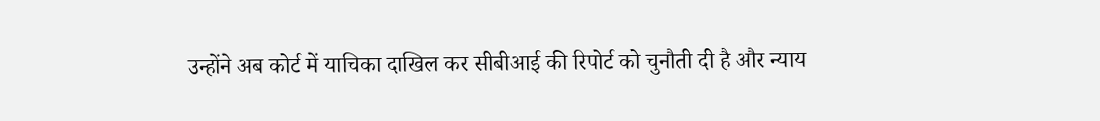उन्होंने अब कोर्ट में याचिका दाखिल कर सीबीआई की रिपोर्ट को चुनौती दी है और न्याय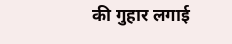की गुहार लगाई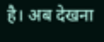है। अब देखना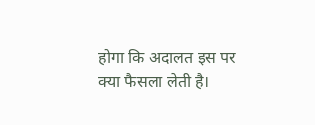होगा कि अदालत इस पर क्या फैसला लेती है।